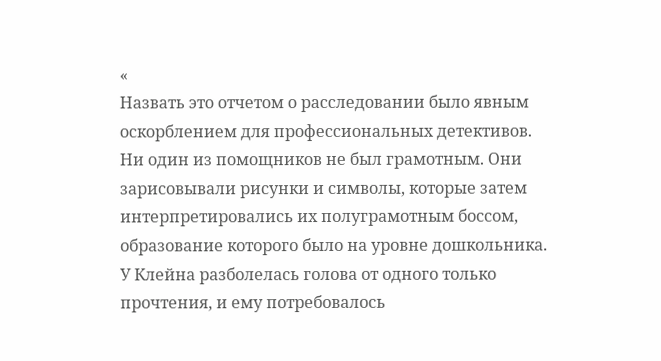«
Назвать это отчетом о расследовании было явным оскорблением для профессиональных детективов. Ни один из помощников не был грамотным. Они зарисовывали рисунки и символы, которые затем интерпретировались их полуграмотным боссом, образование которого было на уровне дошкольника. У Клейна разболелась голова от одного только прочтения, и ему потребовалось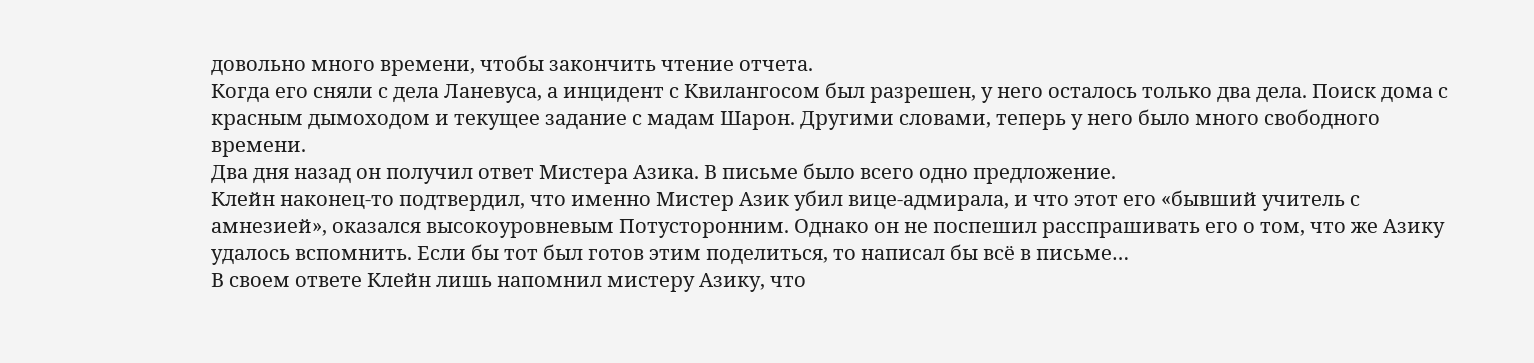довольно много времени, чтобы закончить чтение отчета.
Когда его сняли с дела Ланевуса, а инцидент с Квилангосом был разрешен, у него осталось только два дела. Поиск дома с красным дымоходом и текущее задание с мадам Шарон. Другими словами, теперь у него было много свободного времени.
Два дня назад он получил ответ Мистера Азика. В письме было всего одно предложение.
Клейн наконец-то подтвердил, что именно Мистер Азик убил вице-адмирала, и что этот его «бывший учитель с амнезией», оказался высокоуровневым Потусторонним. Однако он не поспешил расспрашивать его о том, что же Азику удалось вспомнить. Если бы тот был готов этим поделиться, то написал бы всё в письме…
В своем ответе Клейн лишь напомнил мистеру Азику, что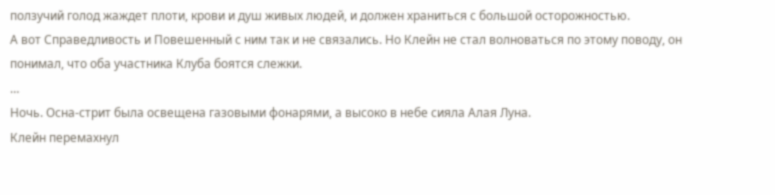ползучий голод жаждет плоти, крови и душ живых людей, и должен храниться с большой осторожностью.
А вот Справедливость и Повешенный с ним так и не связались. Но Клейн не стал волноваться по этому поводу, он понимал, что оба участника Клуба боятся слежки.
…
Ночь. Осна-стрит была освещена газовыми фонарями, а высоко в небе сияла Алая Луна.
Клейн перемахнул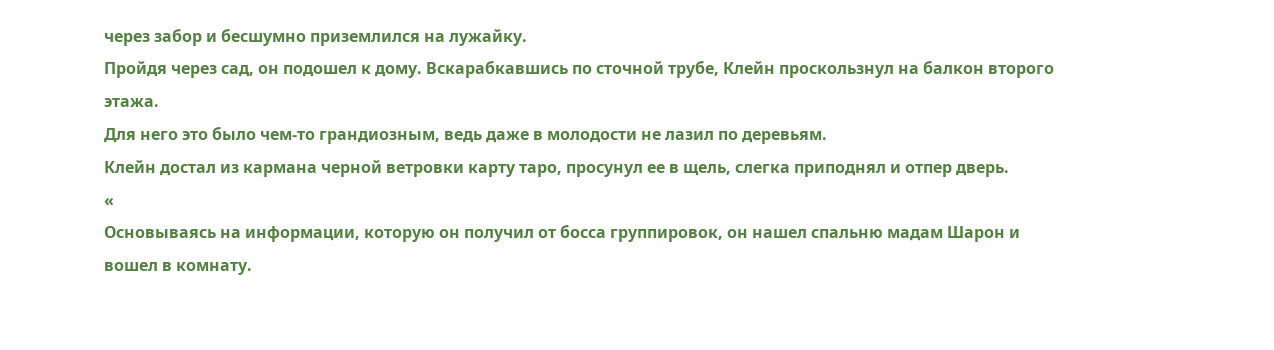через забор и бесшумно приземлился на лужайку.
Пройдя через сад, он подошел к дому. Вскарабкавшись по сточной трубе, Клейн проскользнул на балкон второго этажа.
Для него это было чем-то грандиозным, ведь даже в молодости не лазил по деревьям.
Клейн достал из кармана черной ветровки карту таро, просунул ее в щель, слегка приподнял и отпер дверь.
«
Основываясь на информации, которую он получил от босса группировок, он нашел спальню мадам Шарон и вошел в комнату.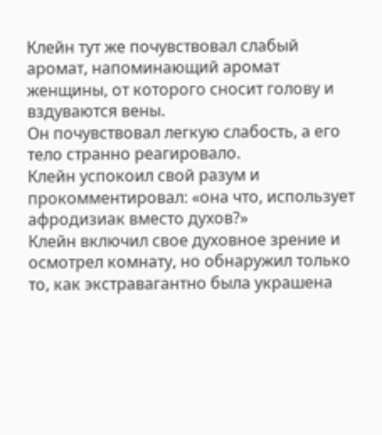Клейн тут же почувствовал слабый аромат, напоминающий аромат женщины, от которого сносит голову и вздуваются вены.
Он почувствовал легкую слабость, а его тело странно реагировало.
Клейн успокоил свой разум и прокомментировал: «она что, использует афродизиак вместо духов?»
Клейн включил свое духовное зрение и осмотрел комнату, но обнаружил только то, как экстравагантно была украшена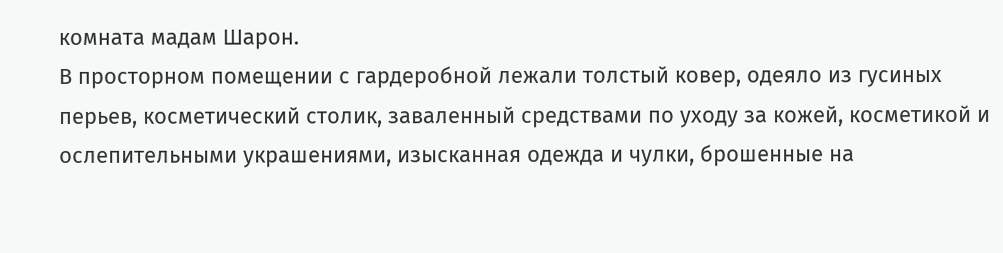комната мадам Шарон.
В просторном помещении с гардеробной лежали толстый ковер, одеяло из гусиных перьев, косметический столик, заваленный средствами по уходу за кожей, косметикой и ослепительными украшениями, изысканная одежда и чулки, брошенные на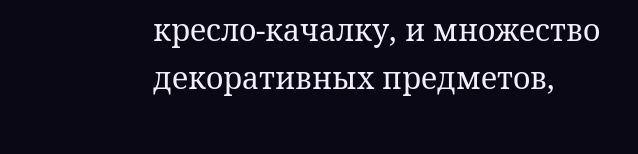кресло-качалку, и множество декоративных предметов,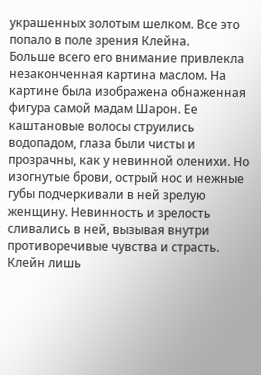украшенных золотым шелком. Все это попало в поле зрения Клейна.
Больше всего его внимание привлекла незаконченная картина маслом. На картине была изображена обнаженная фигура самой мадам Шарон. Ее каштановые волосы струились водопадом, глаза были чисты и прозрачны, как у невинной оленихи. Но изогнутые брови, острый нос и нежные губы подчеркивали в ней зрелую женщину. Невинность и зрелость сливались в ней, вызывая внутри противоречивые чувства и страсть.
Клейн лишь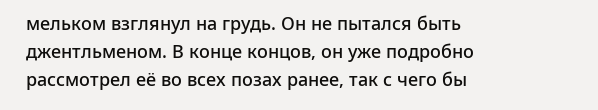мельком взглянул на грудь. Он не пытался быть джентльменом. В конце концов, он уже подробно рассмотрел её во всех позах ранее, так с чего бы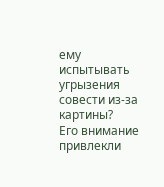ему испытывать угрызения совести из-за картины?
Его внимание привлекли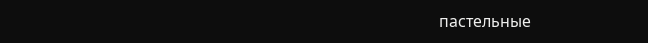пастельные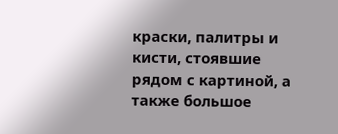краски, палитры и кисти, стоявшие рядом с картиной, а также большое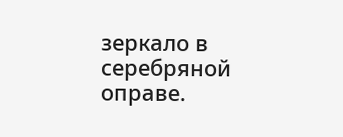зеркало в серебряной оправе.